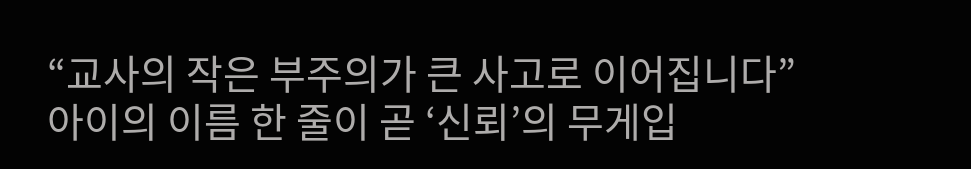“교사의 작은 부주의가 큰 사고로 이어집니다” 아이의 이름 한 줄이 곧 ‘신뢰’의 무게입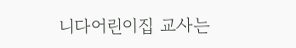니다어린이집 교사는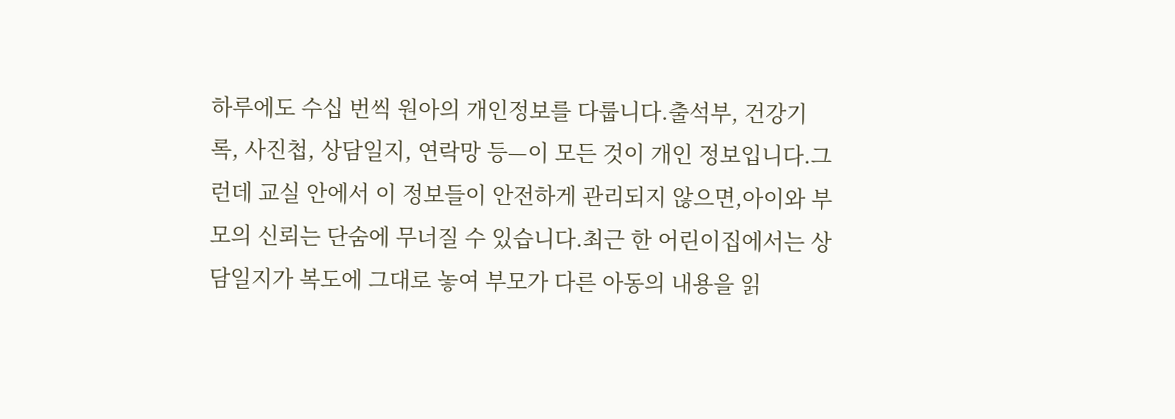하루에도 수십 번씩 원아의 개인정보를 다룹니다.출석부, 건강기록, 사진첩, 상담일지, 연락망 등—이 모든 것이 개인 정보입니다.그런데 교실 안에서 이 정보들이 안전하게 관리되지 않으면,아이와 부모의 신뢰는 단숨에 무너질 수 있습니다.최근 한 어린이집에서는 상담일지가 복도에 그대로 놓여 부모가 다른 아동의 내용을 읽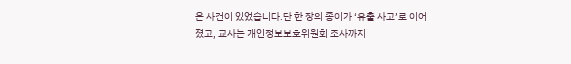은 사건이 있었습니다.단 한 장의 종이가 ‘유출 사고’로 이어졌고, 교사는 개인정보보호위원회 조사까지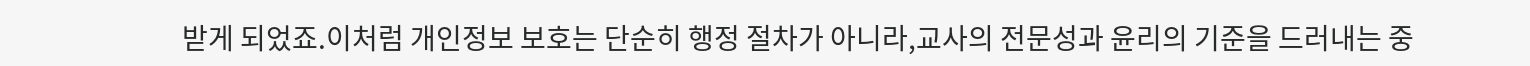받게 되었죠.이처럼 개인정보 보호는 단순히 행정 절차가 아니라,교사의 전문성과 윤리의 기준을 드러내는 중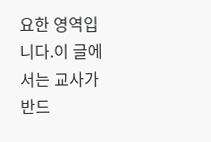요한 영역입니다.이 글에서는 교사가 반드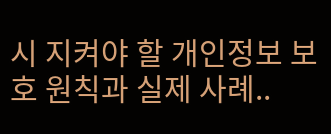시 지켜야 할 개인정보 보호 원칙과 실제 사례..